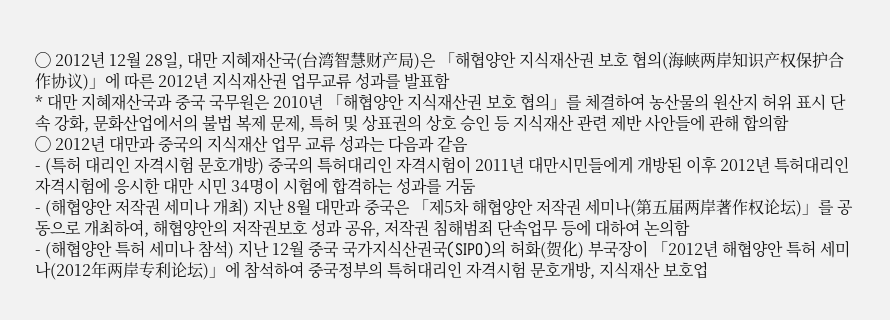◯ 2012년 12월 28일, 대만 지혜재산국(台湾智慧财产局)은 「해협양안 지식재산권 보호 협의(海峡两岸知识产权保护合作协议)」에 따른 2012년 지식재산권 업무교류 성과를 발표함
* 대만 지혜재산국과 중국 국무원은 2010년 「해협양안 지식재산권 보호 협의」를 체결하여 농산물의 원산지 허위 표시 단속 강화, 문화산업에서의 불법 복제 문제, 특허 및 상표권의 상호 승인 등 지식재산 관련 제반 사안들에 관해 합의함
◯ 2012년 대만과 중국의 지식재산 업무 교류 성과는 다음과 같음
- (특허 대리인 자격시험 문호개방) 중국의 특허대리인 자격시험이 2011년 대만시민들에게 개방된 이후 2012년 특허대리인 자격시험에 응시한 대만 시민 34명이 시험에 합격하는 성과를 거둠
- (해협양안 저작권 세미나 개최) 지난 8월 대만과 중국은 「제5차 해협양안 저작권 세미나(第五届两岸著作权论坛)」를 공동으로 개최하여, 해협양안의 저작권보호 성과 공유, 저작권 침해범죄 단속업무 등에 대하여 논의함
- (해협양안 특허 세미나 참석) 지난 12월 중국 국가지식산권국(SIPO)의 허화(贺化) 부국장이 「2012년 해협양안 특허 세미나(2012年两岸专利论坛)」에 참석하여 중국정부의 특허대리인 자격시험 문호개방, 지식재산 보호업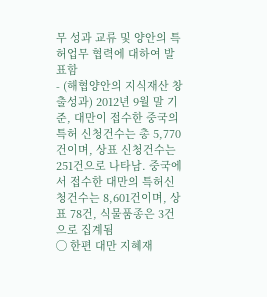무 성과 교류 및 양안의 특허업무 협력에 대하여 발표함
- (해협양안의 지식재산 창출성과) 2012년 9월 말 기준, 대만이 접수한 중국의 특허 신청건수는 총 5,770건이며, 상표 신청건수는 251건으로 나타남. 중국에서 접수한 대만의 특허신청건수는 8,601건이며, 상표 78건, 식물품종은 3건으로 집계됨
◯ 한편 대만 지혜재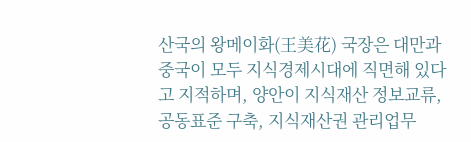산국의 왕메이화(王美花) 국장은 대만과 중국이 모두 지식경제시대에 직면해 있다고 지적하며, 양안이 지식재산 정보교류, 공동표준 구축, 지식재산권 관리업무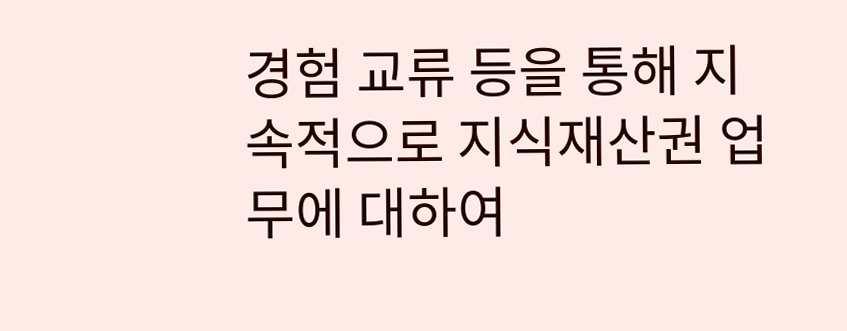경험 교류 등을 통해 지속적으로 지식재산권 업무에 대하여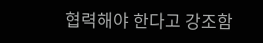협력해야 한다고 강조함